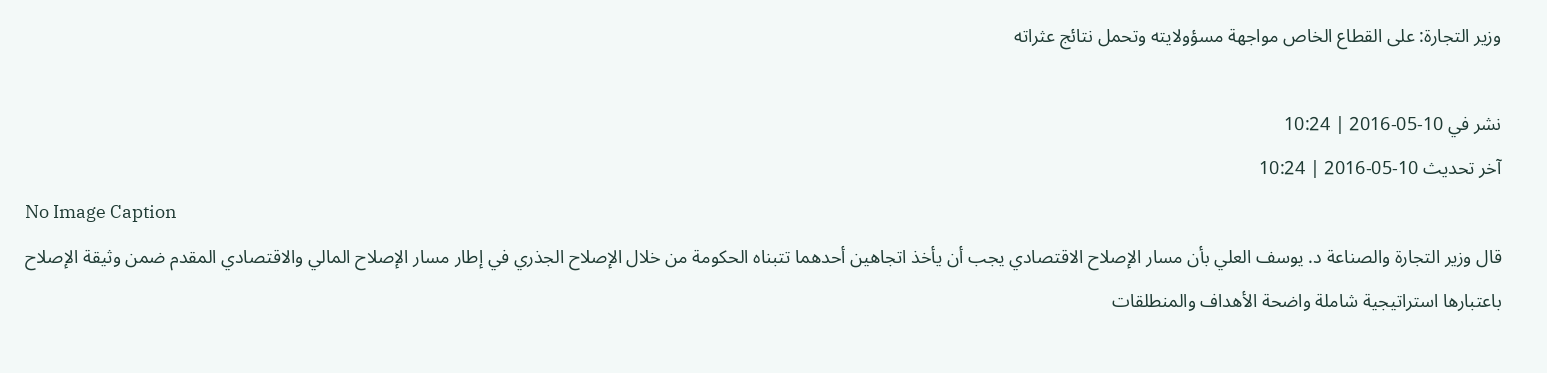وزير التجارة: على القطاع الخاص مواجهة مسؤولايته وتحمل نتائج عثراته

نشر في 10-05-2016 | 10:24
آخر تحديث 10-05-2016 | 10:24
No Image Caption
قال وزير التجارة والصناعة د. يوسف العلي بأن مسار الإصلاح الاقتصادي يجب أن يأخذ اتجاهين أحدهما تتبناه الحكومة من خلال الإصلاح الجذري في إطار مسار الإصلاح المالي والاقتصادي المقدم ضمن وثيقة الإصلاح باعتبارها استراتيجية شاملة واضحة الأهداف والمنطلقات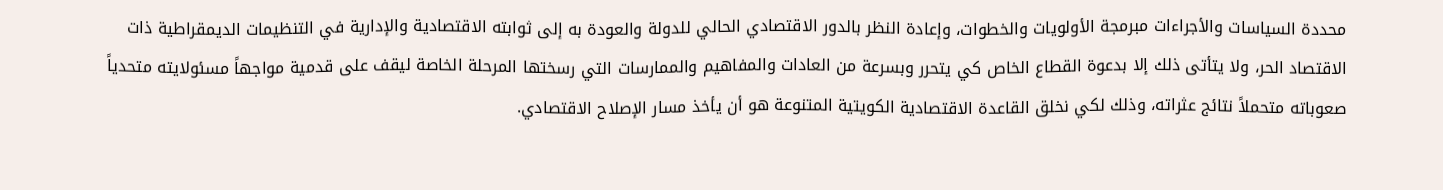محددة السياسات والأجراءات مبرمجة الأولويات والخطوات، وإعادة النظر بالدور الاقتصادي الحالي للدولة والعودة به إلى ثوابته الاقتصادية والإدارية في التنظيمات الديمقراطية ذات الاقتصاد الحر، ولا يتأتى ذلك إلا بدعوة القطاع الخاص كي يتحرر وبسرعة من العادات والمفاهيم والممارسات التي رسختها المرحلة الخاصة ليقف على قدمية مواجهاً مسئولايته متحدياً صعوباته متحملاً نتائج عثراته، وذلك لكي نخلق القاعدة الاقتصادية الكويتية المتنوعة هو أن يأخذ مسار الإصلاح الاقتصادي.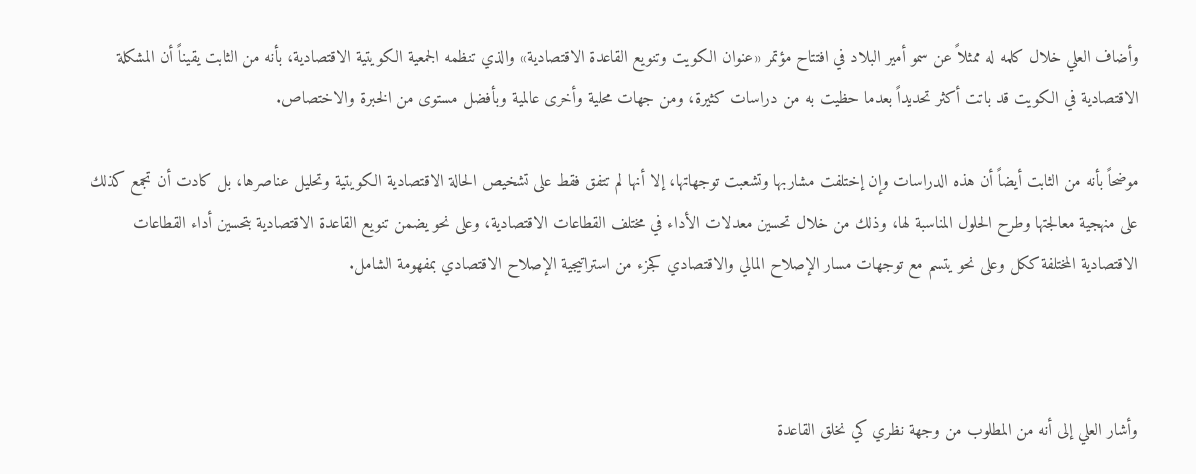وأضاف العلي خلال كلمه له ممثلاً عن سمو أمير البلاد في افتتاح مؤتمر «عنوان الكويت وتنويع القاعدة الاقتصادية» والذي تنظمه الجمعية الكويتية الاقتصادية، بأنه من الثابت يقيناً أن المشكلة الاقتصادية في الكويت قد باتت أكثر تحديداً بعدما حظيت به من دراسات كثيرة، ومن جهات محلية وأخرى عالمية وبأفضل مستوى من الخبرة والاختصاص.

موضحاً بأنه من الثابت أيضاً أن هذه الدراسات وإن إختلفت مشاربها وتشعبت توجهاتها، إلا أنها لم تتفق فقط على تشخيص الحالة الاقتصادية الكويتية وتحليل عناصرها، بل كادت أن تجمع كذلك على منهجية معالجتها وطرح الحلول المناسبة لها، وذلك من خلال تحسين معدلات الأداء في مختلف القطاعات الاقتصادية، وعلى نحو يضمن تنويع القاعدة الاقتصادية بتحسين أداء القطاعات الاقتصادية المختلفة ككل وعلى نحو يتسم مع توجهات مسار الإصلاح المالي والاقتصادي كجزء من استراتيجية الإصلاح الاقتصادي بمفهومة الشامل.



وأشار العلي إلى أنه من المطلوب من وجهة نظري كي نخلق القاعدة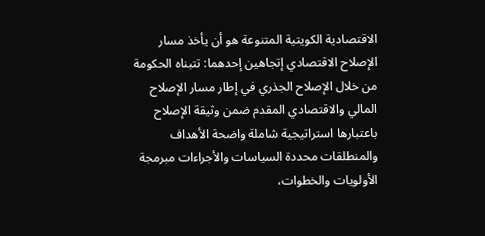الاقتصادية الكويتية المتنوعة هو أن يأخذ مسار الإصلاح الاقتصادي إتجاهين إحدهما: تتبناه الحكومة من خلال الإصلاح الجذري في إطار مسار الإصلاح المالي والاقتصادي المقدم ضمن وثيقة الإصلاح باعتبارها استراتيجية شاملة واضحة الأهداف والمنطلقات محددة السياسات والأجراءات مبرمجة الأولويات والخطوات،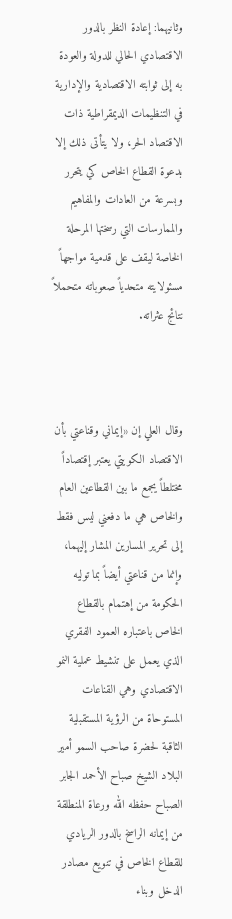وثانيهما: إعادة النظر بالدور الاقتصادي الحالي للدولة والعودة به إلى ثوابته الاقتصادية والإدارية في التنظيمات الديمقراطية ذات الاقتصاد الحر، ولا يتأتى ذلك إلا بدعوة القطاع الخاص كي يتحرر وبسرعة من العادات والمفاهيم والممارسات التي رسختها المرحلة الخاصة ليقف على قدمية مواجهاً مسئولايته متحدياً صعوباته متحملاً نتائج عثراته.



وقال العلي إن «إيماني وقناعتي بأن الاقتصاد الكويتي يعتبر إقتصاداً مختلطاً يجمع ما بين القطاعين العام والخاص هي ما دفعني ليس فقط إلى تحرير المسارين المشار إليهما، وإنما من قناعتي أيضاً بما توليه الحكومة من إهتمام بالقطاع الخاص باعتباره العمود الفقري الذي يعمل على تنشيط عملية النمو الاقتصادي وهي القناعات المستوحاة من الرؤية المستقبلية الثاقبة لحضرة صاحب السمو أمير البلاد الشيخ صباح الأحمد الجابر الصباح حفظه الله ورعاة المنطلقة من إيمانه الراسخ بالدور الريادي للقطاع الخاص في تنويع مصادر الدخل وبناء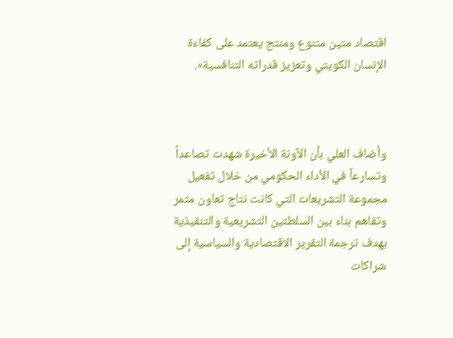اقتصاد متين متنوع ومنتج يعتمد على كفاءة الإنسان الكويتي وتعزيز قدراته التنافسية».



وأضاف العلي بأن الآونة الأخيرة شهدت تصاعداً وتسارعاً في الأداء الحكومي من خلال تفعيل مجموعة التشريعات التي كانت نتاج تعاون مثمر وتفاهم بناء بين السلطتين التشريعية والتنفيذية بهدف ترجمة التقرير الاقتصادية والسياسية إلى شراكات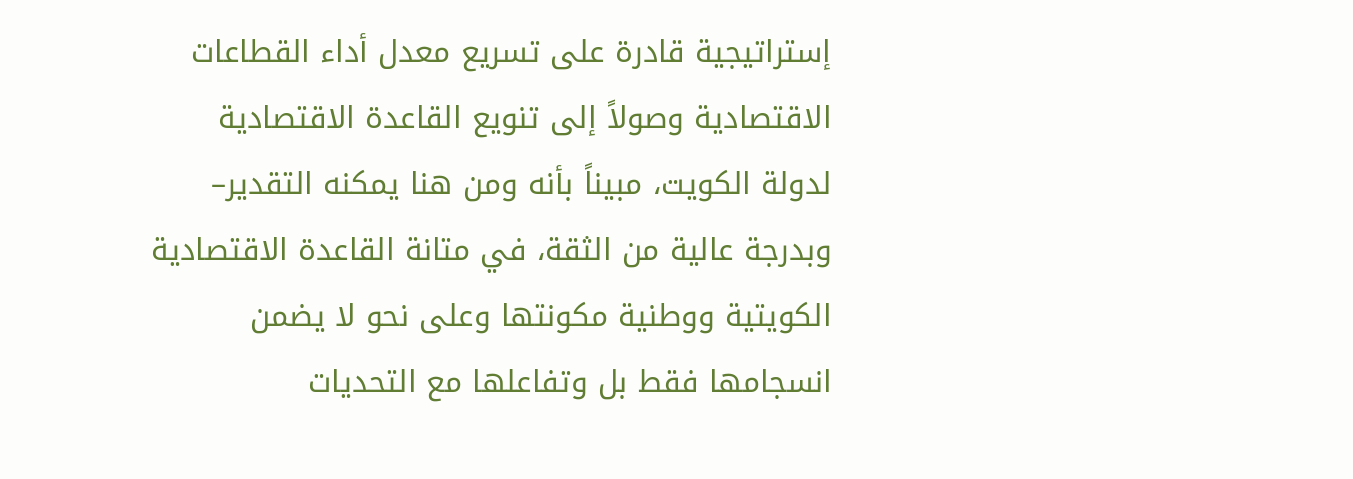إستراتيجية قادرة على تسريع معدل أداء القطاعات الاقتصادية وصولاً إلى تنويع القاعدة الاقتصادية لدولة الكويت، مبيناً بأنه ومن هنا يمكنه التقدير– وبدرجة عالية من الثقة، في متانة القاعدة الاقتصادية الكويتية ووطنية مكونتها وعلى نحو لا يضمن انسجامها فقط بل وتفاعلها مع التحديات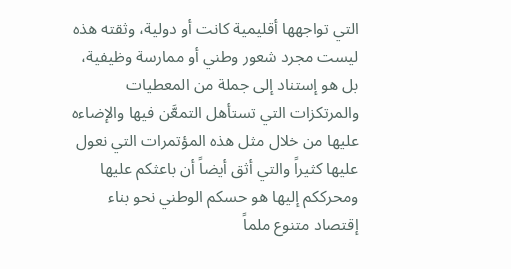التي تواجهها أقليمية كانت أو دولية، وثقته هذه ليست مجرد شعور وطني أو ممارسة وظيفية، بل هو إستناد إلى جملة من المعطيات والمرتكزات التي تستأهل التمعَّن فيها والإضاءه عليها من خلال مثل هذه المؤتمرات التي نعول عليها كثيراً والتي أثق أيضاً أن باعثكم عليها ومحرككم إليها هو حسكم الوطني نحو بناء إقتصاد متنوع ملماً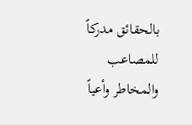بالحقائق مدركاً للمصاعب والمخاطر وأعياً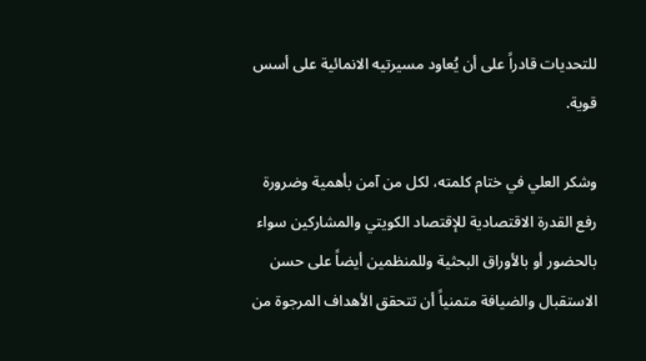للتحديات قادراً على أن يُعاود مسيرتيه الانمائية على أسس قوية.

وشكر العلي في ختام كلمته، لكل من آمن بأهمية وضرورة رفع القدرة الاقتصادية للإقتصاد الكويتي والمشاركين سواء بالحضور أو بالأوراق البحثية وللمنظمين أيضاً على حسن الاستقبال والضيافة متمنياً أن تتحقق الأهداف المرجوة من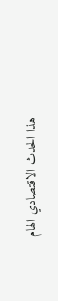هذا الحدث الاقتصادي الهام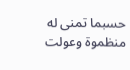حسبما تمنى له منظموة وعولت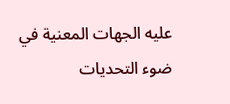عليه الجهات المعنية في ضوء التحديات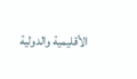الأقليمية والدولية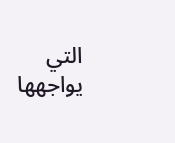التي يواجهها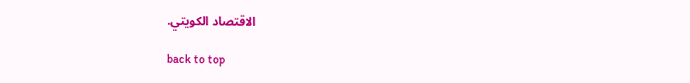الاقتصاد الكويتي.

back to top